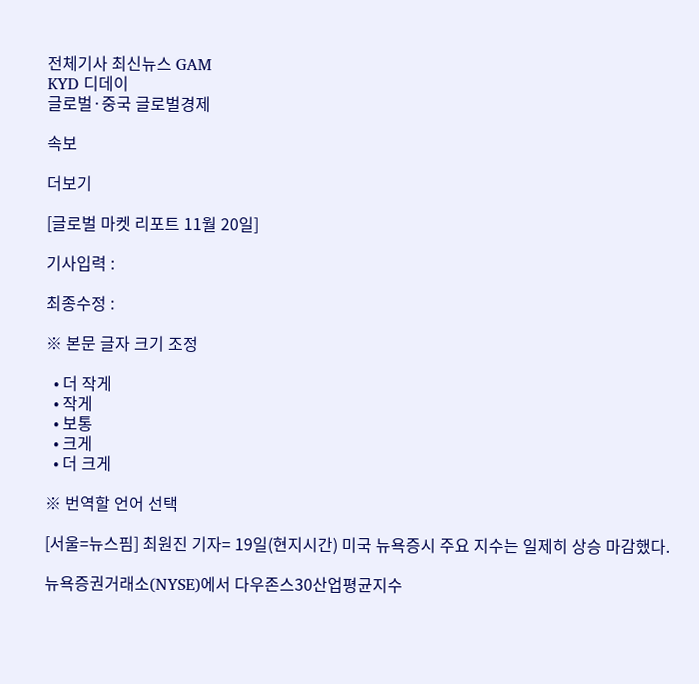전체기사 최신뉴스 GAM
KYD 디데이
글로벌·중국 글로벌경제

속보

더보기

[글로벌 마켓 리포트 11월 20일]

기사입력 :

최종수정 :

※ 본문 글자 크기 조정

  • 더 작게
  • 작게
  • 보통
  • 크게
  • 더 크게

※ 번역할 언어 선택

[서울=뉴스핌] 최원진 기자= 19일(현지시간) 미국 뉴욕증시 주요 지수는 일제히 상승 마감했다.

뉴욕증권거래소(NYSE)에서 다우존스30산업평균지수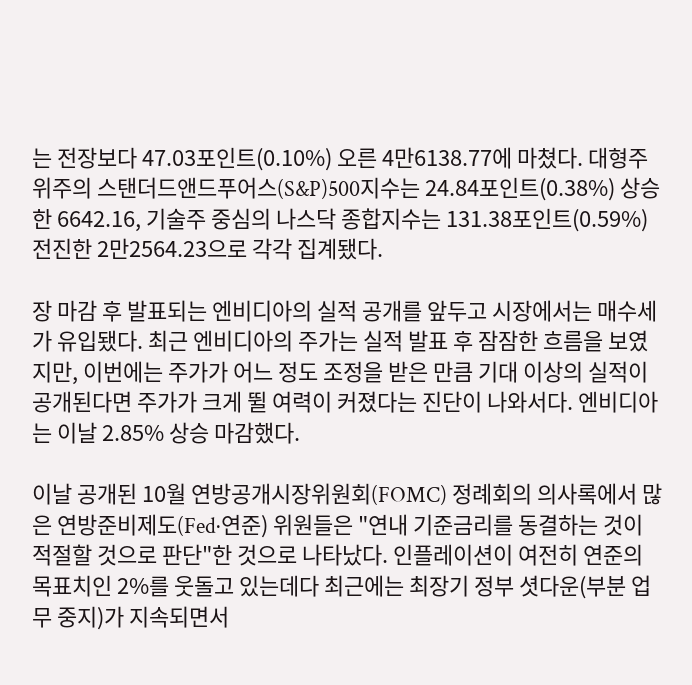는 전장보다 47.03포인트(0.10%) 오른 4만6138.77에 마쳤다. 대형주 위주의 스탠더드앤드푸어스(S&P)500지수는 24.84포인트(0.38%) 상승한 6642.16, 기술주 중심의 나스닥 종합지수는 131.38포인트(0.59%) 전진한 2만2564.23으로 각각 집계됐다.

장 마감 후 발표되는 엔비디아의 실적 공개를 앞두고 시장에서는 매수세가 유입됐다. 최근 엔비디아의 주가는 실적 발표 후 잠잠한 흐름을 보였지만, 이번에는 주가가 어느 정도 조정을 받은 만큼 기대 이상의 실적이 공개된다면 주가가 크게 뛸 여력이 커졌다는 진단이 나와서다. 엔비디아는 이날 2.85% 상승 마감했다.

이날 공개된 10월 연방공개시장위원회(FOMC) 정례회의 의사록에서 많은 연방준비제도(Fed·연준) 위원들은 "연내 기준금리를 동결하는 것이 적절할 것으로 판단"한 것으로 나타났다. 인플레이션이 여전히 연준의 목표치인 2%를 웃돌고 있는데다 최근에는 최장기 정부 셧다운(부분 업무 중지)가 지속되면서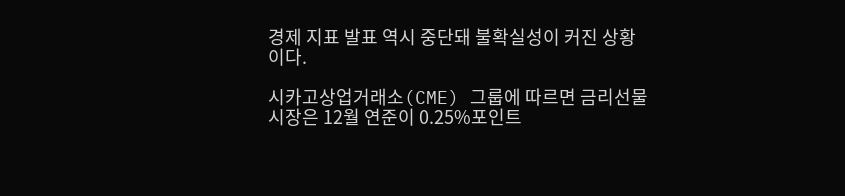경제 지표 발표 역시 중단돼 불확실성이 커진 상황이다.

시카고상업거래소(CME) 그룹에 따르면 금리선물 시장은 12월 연준이 0.25%포인트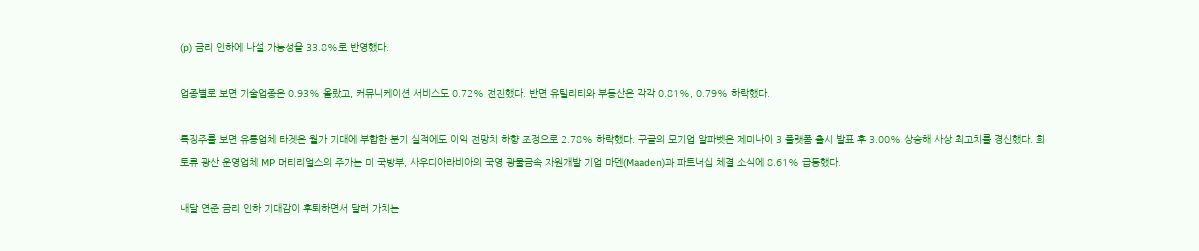(p) 금리 인하에 나설 가능성을 33.8%로 반영했다.

업종별로 보면 기술업종은 0.93% 올랐고, 커뮤니케이션 서비스도 0.72% 전진했다. 반면 유틸리티와 부동산은 각각 0.81%, 0.79% 하락했다.

특징주를 보면 유통업체 타겟은 월가 기대에 부합한 분기 실적에도 이익 전망치 하향 조정으로 2.78% 하락했다. 구글의 모기업 알파벳은 제미나이 3 플랫폼 출시 발표 후 3.00% 상승해 사상 최고치를 경신했다. 희토류 광산 운영업체 MP 머티리얼스의 주가는 미 국방부, 사우디아라비아의 국영 광물금속 자원개발 기업 마덴(Maaden)과 파트너십 체결 소식에 8.61% 급등했다.

내달 연준 금리 인하 기대감이 후퇴하면서 달러 가치는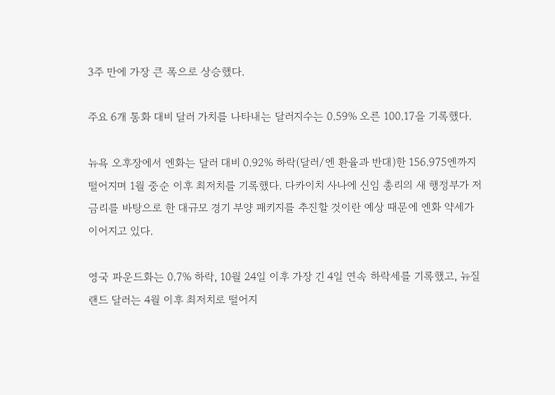3주 만에 가장 큰 폭으로 상승했다.

주요 6개 통화 대비 달러 가치를 나타내는 달러지수는 0.59% 오른 100.17을 기록했다.

뉴욕 오후장에서 엔화는 달러 대비 0.92% 하락(달러/엔 환율과 반대)한 156.975엔까지 떨어지며 1월 중순 이후 최저치를 기록했다. 다카이치 사나에 신임 총리의 새 행정부가 저금리를 바탕으로 한 대규모 경기 부양 패키지를 추진할 것이란 예상 때문에 엔화 약세가 이어지고 있다.

영국 파운드화는 0.7% 하락, 10월 24일 이후 가장 긴 4일 연속 하락세를 기록했고, 뉴질랜드 달러는 4월 이후 최저치로 떨어지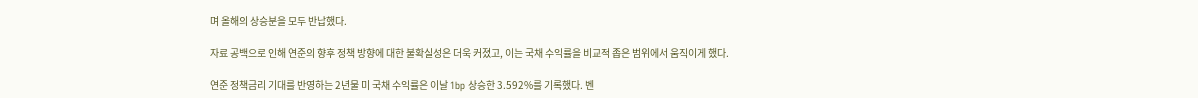며 올해의 상승분을 모두 반납했다.

자료 공백으로 인해 연준의 향후 정책 방향에 대한 불확실성은 더욱 커졌고, 이는 국채 수익률을 비교적 좁은 범위에서 움직이게 했다.

연준 정책금리 기대를 반영하는 2년물 미 국채 수익률은 이날 1bp 상승한 3.592%를 기록했다. 벤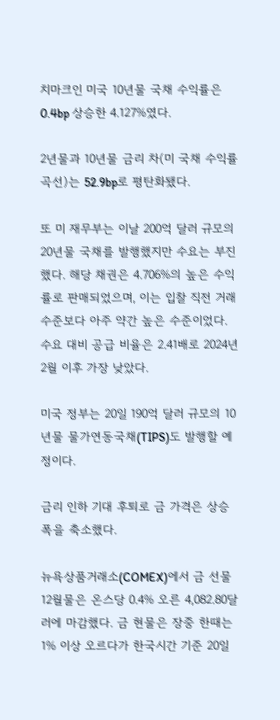치마크인 미국 10년물 국채 수익률은 0.4bp 상승한 4.127%였다.

2년물과 10년물 금리 차(미 국채 수익률 곡선)는 52.9bp로 평탄화됐다.

또 미 재무부는 이날 200억 달러 규모의 20년물 국채를 발행했지만 수요는 부진했다. 해당 채권은 4.706%의 높은 수익률로 판매되었으며, 이는 입찰 직전 거래 수준보다 아주 약간 높은 수준이었다. 수요 대비 공급 비율은 2.41배로 2024년 2월 이후 가장 낮았다.

미국 정부는 20일 190억 달러 규모의 10년물 물가연동국채(TIPS)도 발행할 예정이다.

금리 인하 기대 후퇴로 금 가격은 상승 폭을 축소했다.

뉴욕상품거래소(COMEX)에서 금 선물 12월물은 온스당 0.4% 오른 4,082.80달러에 마감했다. 금 현물은 장중 한때는 1% 이상 오르다가 한국시간 기준 20일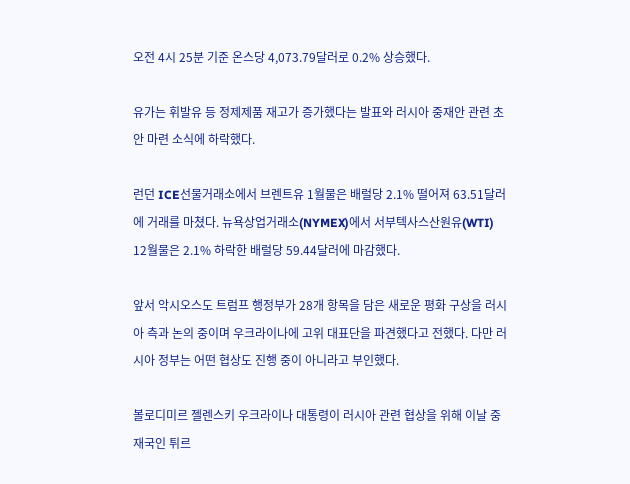오전 4시 25분 기준 온스당 4,073.79달러로 0.2% 상승했다.

유가는 휘발유 등 정제제품 재고가 증가했다는 발표와 러시아 중재안 관련 초안 마련 소식에 하락했다.

런던 ICE선물거래소에서 브렌트유 1월물은 배럴당 2.1% 떨어져 63.51달러에 거래를 마쳤다. 뉴욕상업거래소(NYMEX)에서 서부텍사스산원유(WTI) 12월물은 2.1% 하락한 배럴당 59.44달러에 마감했다.

앞서 악시오스도 트럼프 행정부가 28개 항목을 담은 새로운 평화 구상을 러시아 측과 논의 중이며 우크라이나에 고위 대표단을 파견했다고 전했다. 다만 러시아 정부는 어떤 협상도 진행 중이 아니라고 부인했다.

볼로디미르 젤렌스키 우크라이나 대통령이 러시아 관련 협상을 위해 이날 중재국인 튀르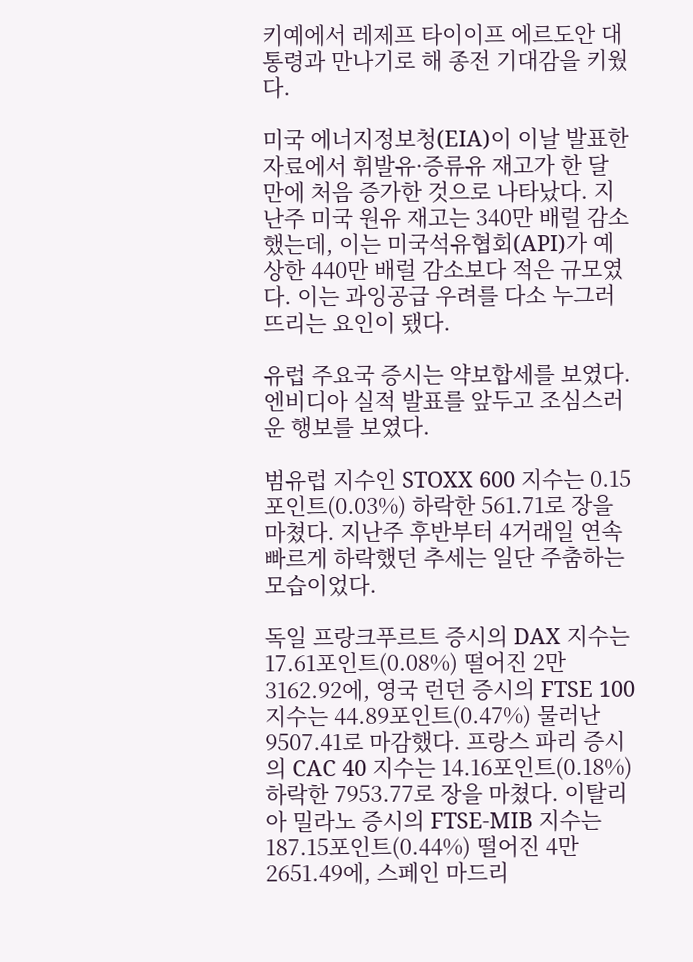키예에서 레제프 타이이프 에르도안 대통령과 만나기로 해 종전 기대감을 키웠다.

미국 에너지정보청(EIA)이 이날 발표한 자료에서 휘발유·증류유 재고가 한 달 만에 처음 증가한 것으로 나타났다. 지난주 미국 원유 재고는 340만 배럴 감소했는데, 이는 미국석유협회(API)가 예상한 440만 배럴 감소보다 적은 규모였다. 이는 과잉공급 우려를 다소 누그러뜨리는 요인이 됐다.

유럽 주요국 증시는 약보합세를 보였다. 엔비디아 실적 발표를 앞두고 조심스러운 행보를 보였다.

범유럽 지수인 STOXX 600 지수는 0.15포인트(0.03%) 하락한 561.71로 장을 마쳤다. 지난주 후반부터 4거래일 연속 빠르게 하락했던 추세는 일단 주춤하는 모습이었다.

독일 프랑크푸르트 증시의 DAX 지수는 17.61포인트(0.08%) 떨어진 2만3162.92에, 영국 런던 증시의 FTSE 100 지수는 44.89포인트(0.47%) 물러난 9507.41로 마감했다. 프랑스 파리 증시의 CAC 40 지수는 14.16포인트(0.18%) 하락한 7953.77로 장을 마쳤다. 이탈리아 밀라노 증시의 FTSE-MIB 지수는 187.15포인트(0.44%) 떨어진 4만2651.49에, 스페인 마드리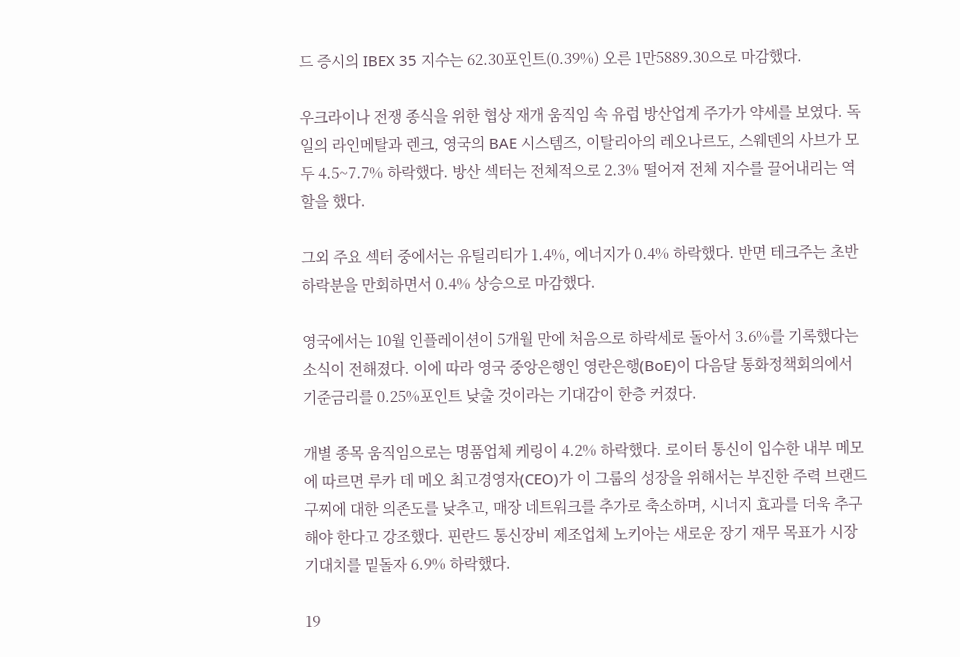드 증시의 IBEX 35 지수는 62.30포인트(0.39%) 오른 1만5889.30으로 마감했다.

우크라이나 전쟁 종식을 위한 협상 재개 움직임 속 유럽 방산업계 주가가 약세를 보였다. 독일의 라인메탈과 렌크, 영국의 BAE 시스템즈, 이탈리아의 레오나르도, 스웨덴의 사브가 모두 4.5~7.7% 하락했다. 방산 섹터는 전체적으로 2.3% 떨어져 전체 지수를 끌어내리는 역할을 했다.

그외 주요 섹터 중에서는 유틸리티가 1.4%, 에너지가 0.4% 하락했다. 반면 테크주는 초반 하락분을 만회하면서 0.4% 상승으로 마감했다.

영국에서는 10월 인플레이션이 5개월 만에 처음으로 하락세로 돌아서 3.6%를 기록했다는 소식이 전해졌다. 이에 따라 영국 중앙은행인 영란은행(BoE)이 다음달 통화정책회의에서 기준금리를 0.25%포인트 낮출 것이라는 기대감이 한층 커졌다.

개별 종목 움직임으로는 명품업체 케링이 4.2% 하락했다. 로이터 통신이 입수한 내부 메모에 따르면 루카 데 메오 최고경영자(CEO)가 이 그룹의 성장을 위해서는 부진한 주력 브랜드 구찌에 대한 의존도를 낮추고, 매장 네트워크를 추가로 축소하며, 시너지 효과를 더욱 추구해야 한다고 강조했다. 핀란드 통신장비 제조업체 노키아는 새로운 장기 재무 목표가 시장 기대치를 밑돌자 6.9% 하락했다.

19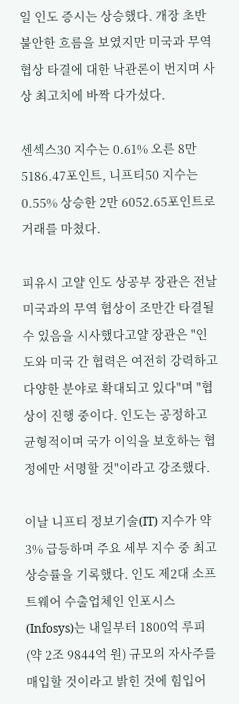일 인도 증시는 상승했다. 개장 초반 불안한 흐름을 보였지만 미국과 무역 협상 타결에 대한 낙관론이 번지며 사상 최고치에 바짝 다가섰다.

센섹스30 지수는 0.61% 오른 8만 5186.47포인트, 니프티50 지수는 0.55% 상승한 2만 6052.65포인트로 거래를 마쳤다.

피유시 고얄 인도 상공부 장관은 전날 미국과의 무역 협상이 조만간 타결될 수 있음을 시사했다고얄 장관은 "인도와 미국 간 협력은 여전히 강력하고 다양한 분야로 확대되고 있다"며 "협상이 진행 중이다. 인도는 공정하고 균형적이며 국가 이익을 보호하는 협정에만 서명할 것"이라고 강조했다.

이날 니프티 정보기술(IT) 지수가 약 3% 급등하며 주요 세부 지수 중 최고 상승률을 기록했다. 인도 제2대 소프트웨어 수출업체인 인포시스(Infosys)는 내일부터 1800억 루피(약 2조 9844억 원) 규모의 자사주를 매입할 것이라고 밝힌 것에 힘입어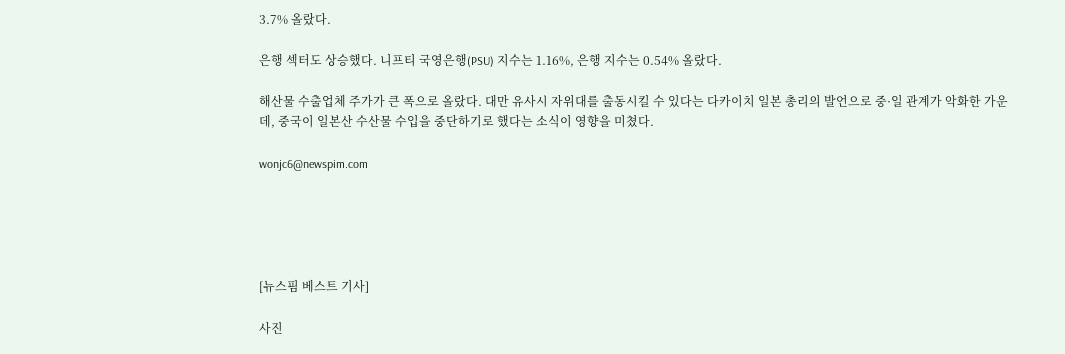3.7% 올랐다.

은행 섹터도 상승했다. 니프티 국영은행(PSU) 지수는 1.16%, 은행 지수는 0.54% 올랐다.

해산물 수출업체 주가가 큰 폭으로 올랐다. 대만 유사시 자위대를 출동시킬 수 있다는 다카이치 일본 총리의 발언으로 중·일 관계가 악화한 가운데, 중국이 일본산 수산물 수입을 중단하기로 했다는 소식이 영향을 미쳤다.

wonjc6@newspim.com





[뉴스핌 베스트 기사]

사진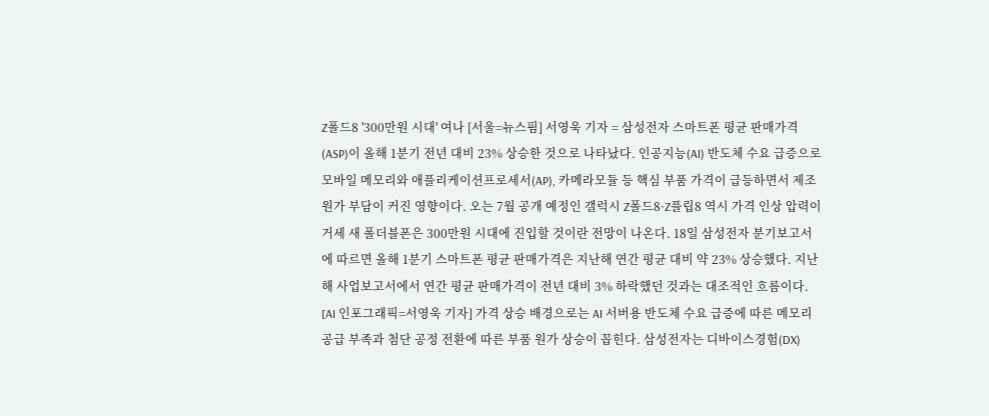Z폴드8 '300만원 시대' 여나 [서울=뉴스핌] 서영욱 기자 = 삼성전자 스마트폰 평균 판매가격(ASP)이 올해 1분기 전년 대비 23% 상승한 것으로 나타났다. 인공지능(AI) 반도체 수요 급증으로 모바일 메모리와 애플리케이션프로세서(AP), 카메라모듈 등 핵심 부품 가격이 급등하면서 제조 원가 부담이 커진 영향이다. 오는 7월 공개 예정인 갤럭시 Z폴드8·Z플립8 역시 가격 인상 압력이 거세 새 폴더블폰은 300만원 시대에 진입할 것이란 전망이 나온다. 18일 삼성전자 분기보고서에 따르면 올해 1분기 스마트폰 평균 판매가격은 지난해 연간 평균 대비 약 23% 상승했다. 지난해 사업보고서에서 연간 평균 판매가격이 전년 대비 3% 하락했던 것과는 대조적인 흐름이다. [AI 인포그래픽=서영욱 기자] 가격 상승 배경으로는 AI 서버용 반도체 수요 급증에 따른 메모리 공급 부족과 첨단 공정 전환에 따른 부품 원가 상승이 꼽힌다. 삼성전자는 디바이스경험(DX)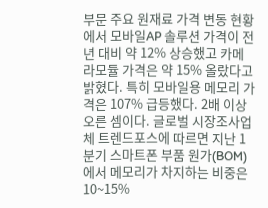부문 주요 원재료 가격 변동 현황에서 모바일AP 솔루션 가격이 전년 대비 약 12% 상승했고 카메라모듈 가격은 약 15% 올랐다고 밝혔다. 특히 모바일용 메모리 가격은 107% 급등했다. 2배 이상 오른 셈이다. 글로벌 시장조사업체 트렌드포스에 따르면 지난 1분기 스마트폰 부품 원가(BOM)에서 메모리가 차지하는 비중은 10~15%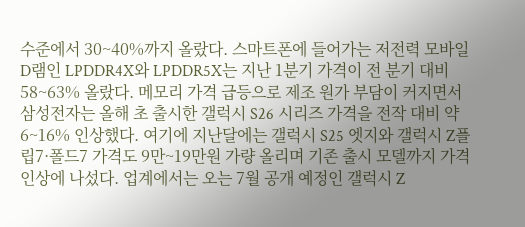수준에서 30~40%까지 올랐다. 스마트폰에 들어가는 저전력 모바일 D램인 LPDDR4X와 LPDDR5X는 지난 1분기 가격이 전 분기 대비 58~63% 올랐다. 메모리 가격 급등으로 제조 원가 부담이 커지면서 삼성전자는 올해 초 출시한 갤럭시 S26 시리즈 가격을 전작 대비 약 6~16% 인상했다. 여기에 지난달에는 갤럭시 S25 엣지와 갤럭시 Z플립7·폴드7 가격도 9만~19만원 가량 올리며 기존 출시 모델까지 가격 인상에 나섰다. 업계에서는 오는 7월 공개 예정인 갤럭시 Z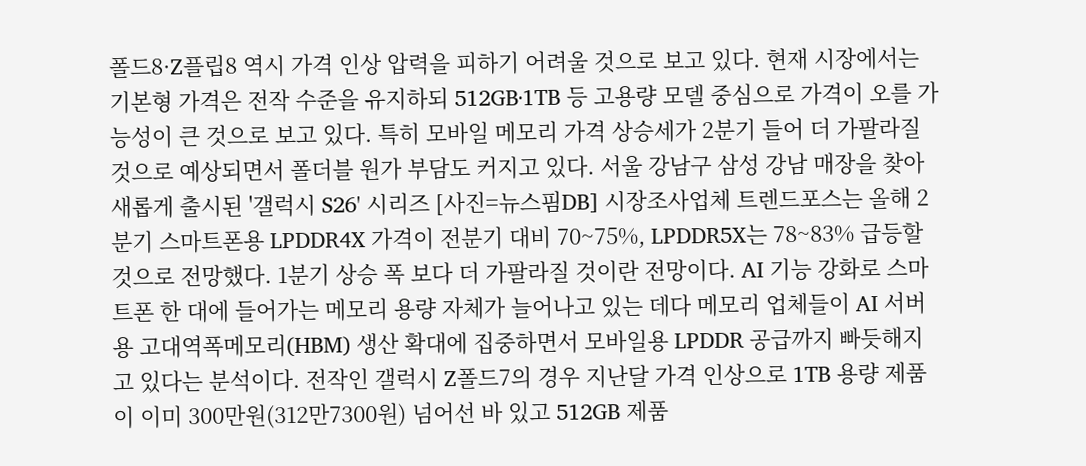폴드8·Z플립8 역시 가격 인상 압력을 피하기 어려울 것으로 보고 있다. 현재 시장에서는 기본형 가격은 전작 수준을 유지하되 512GB·1TB 등 고용량 모델 중심으로 가격이 오를 가능성이 큰 것으로 보고 있다. 특히 모바일 메모리 가격 상승세가 2분기 들어 더 가팔라질 것으로 예상되면서 폴더블 원가 부담도 커지고 있다. 서울 강남구 삼성 강남 매장을 찾아 새롭게 출시된 '갤럭시 S26' 시리즈 [사진=뉴스핌DB] 시장조사업체 트렌드포스는 올해 2분기 스마트폰용 LPDDR4X 가격이 전분기 대비 70~75%, LPDDR5X는 78~83% 급등할 것으로 전망했다. 1분기 상승 폭 보다 더 가팔라질 것이란 전망이다. AI 기능 강화로 스마트폰 한 대에 들어가는 메모리 용량 자체가 늘어나고 있는 데다 메모리 업체들이 AI 서버용 고대역폭메모리(HBM) 생산 확대에 집중하면서 모바일용 LPDDR 공급까지 빠듯해지고 있다는 분석이다. 전작인 갤럭시 Z폴드7의 경우 지난달 가격 인상으로 1TB 용량 제품이 이미 300만원(312만7300원) 넘어선 바 있고 512GB 제품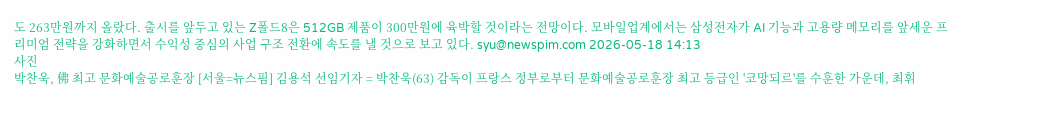도 263만원까지 올랐다. 출시를 앞두고 있는 Z폴드8은 512GB 제품이 300만원에 육박할 것이라는 전망이다. 모바일업계에서는 삼성전자가 AI 기능과 고용량 메모리를 앞세운 프리미엄 전략을 강화하면서 수익성 중심의 사업 구조 전환에 속도를 낼 것으로 보고 있다. syu@newspim.com 2026-05-18 14:13
사진
박찬욱, 佛 최고 문화예술공로훈장 [서울=뉴스핌] 김용석 선임기자 = 박찬욱(63) 감독이 프랑스 정부로부터 문화예술공로훈장 최고 등급인 '코망되르'를 수훈한 가운데, 최휘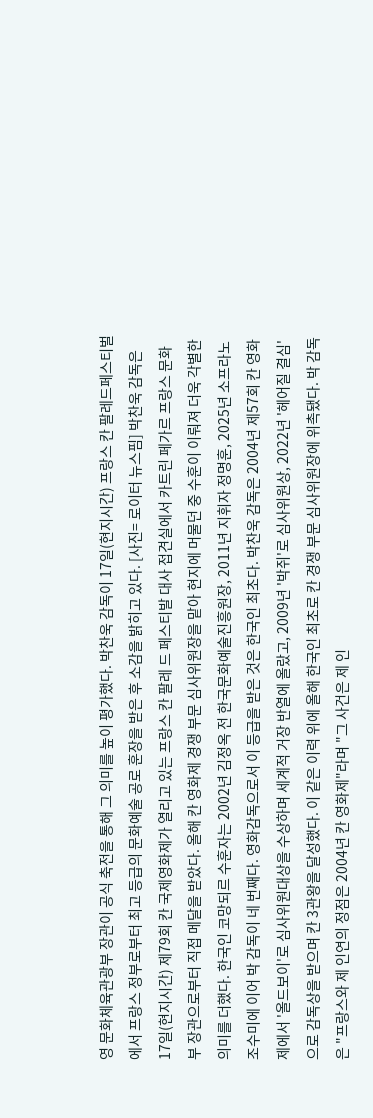영 문화체육관광부 장관이 공식 축전을 통해 그 의미를 높이 평가했다. 박찬욱 감독이 17일(현지시간) 프랑스 칸 팔레드페스티벌에서 프랑스 정부로부터 최고 등급의 문화예술 공로 훈장을 받은 후 소감을 밝히고 있다. [사진= 로이터 뉴스핌] 박찬욱 감독은 17일(현지시간) 제79회 칸 국제영화제가 열리고 있는 프랑스 칸 팔레 드 페스티발 대사 접견실에서 카트린 페가르 프랑스 문화부 장관으로부터 직접 메달을 받았다. 올해 칸 영화제 경쟁 부문 심사위원장을 맡아 현지에 머물던 중 수훈이 이뤄져 더욱 각별한 의미를 더했다. 한국인 코망되르 수훈자는 2002년 김정옥 전 한국문화예술진흥원장, 2011년 지휘자 정명훈, 2025년 소프라노 조수미에 이어 박 감독이 네 번째다. 영화감독으로서 이 등급을 받은 것은 한국인 최초다. 박찬욱 감독은 2004년 제57회 칸 영화제에서 '올드보이'로 심사위원대상을 수상하며 세계적 거장 반열에 올랐고, 2009년 '박쥐'로 심사위원상, 2022년 '헤어질 결심'으로 감독상을 받으며 칸 3관왕을 달성했다. 이 같은 이력 위에 올해 한국인 최초로 칸 경쟁 부문 심사위원장에 위촉됐다. 박 감독은 "프랑스와 제 인연의 정점은 2004년 칸 영화제"라며 "그 사건은 제 인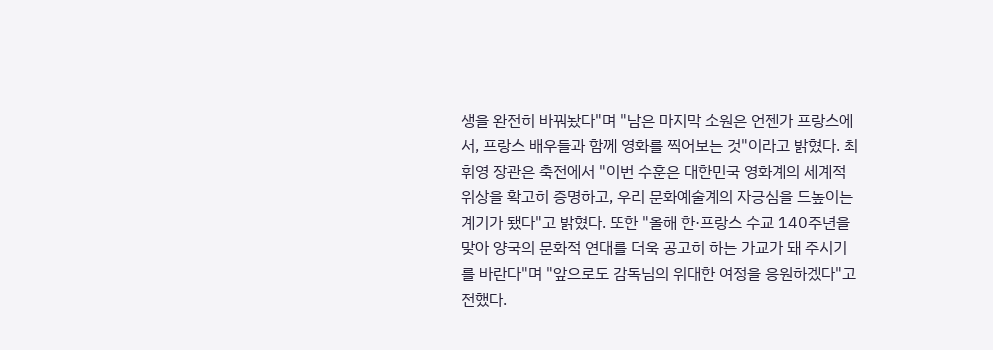생을 완전히 바꿔놨다"며 "남은 마지막 소원은 언젠가 프랑스에서, 프랑스 배우들과 함께 영화를 찍어보는 것"이라고 밝혔다. 최휘영 장관은 축전에서 "이번 수훈은 대한민국 영화계의 세계적 위상을 확고히 증명하고, 우리 문화예술계의 자긍심을 드높이는 계기가 됐다"고 밝혔다. 또한 "올해 한·프랑스 수교 140주년을 맞아 양국의 문화적 연대를 더욱 공고히 하는 가교가 돼 주시기를 바란다"며 "앞으로도 감독님의 위대한 여정을 응원하겠다"고 전했다.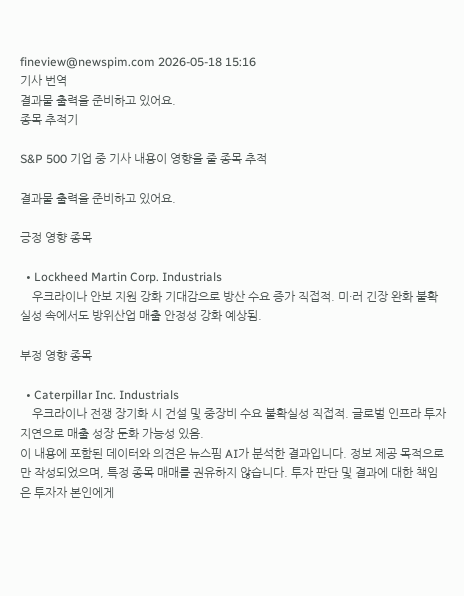fineview@newspim.com 2026-05-18 15:16
기사 번역
결과물 출력을 준비하고 있어요.
종목 추적기

S&P 500 기업 중 기사 내용이 영향을 줄 종목 추적

결과물 출력을 준비하고 있어요.

긍정 영향 종목

  • Lockheed Martin Corp. Industrials
    우크라이나 안보 지원 강화 기대감으로 방산 수요 증가 직접적. 미·러 긴장 완화 불확실성 속에서도 방위산업 매출 안정성 강화 예상됨.

부정 영향 종목

  • Caterpillar Inc. Industrials
    우크라이나 전쟁 장기화 시 건설 및 중장비 수요 불확실성 직접적. 글로벌 인프라 투자 지연으로 매출 성장 둔화 가능성 있음.
이 내용에 포함된 데이터와 의견은 뉴스핌 AI가 분석한 결과입니다. 정보 제공 목적으로만 작성되었으며, 특정 종목 매매를 권유하지 않습니다. 투자 판단 및 결과에 대한 책임은 투자자 본인에게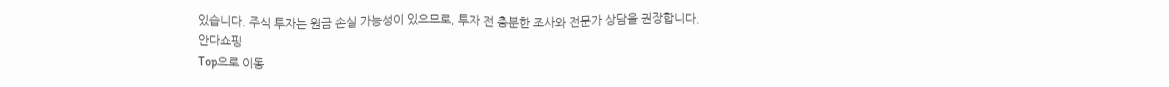있습니다. 주식 투자는 원금 손실 가능성이 있으므로, 투자 전 충분한 조사와 전문가 상담을 권장합니다.
안다쇼핑
Top으로 이동